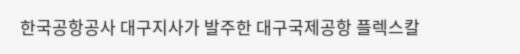한국공항공사 대구지사가 발주한 대구국제공항 플렉스칼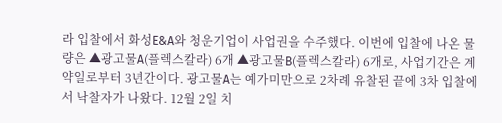라 입찰에서 화성E&A와 청운기업이 사업권을 수주했다. 이번에 입찰에 나온 물량은 ▲광고물A(플렉스칼라) 6개 ▲광고물B(플렉스칼라) 6개로, 사업기간은 계약일로부터 3년간이다. 광고물A는 예가미만으로 2차례 유찰된 끝에 3차 입찰에서 낙찰자가 나왔다. 12월 2일 치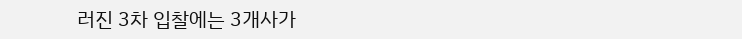러진 3차 입찰에는 3개사가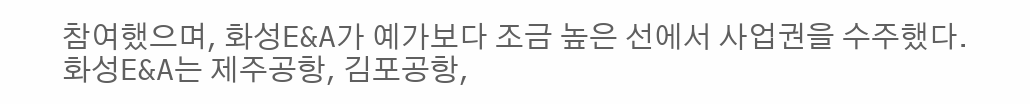참여했으며, 화성E&A가 예가보다 조금 높은 선에서 사업권을 수주했다. 화성E&A는 제주공항, 김포공항,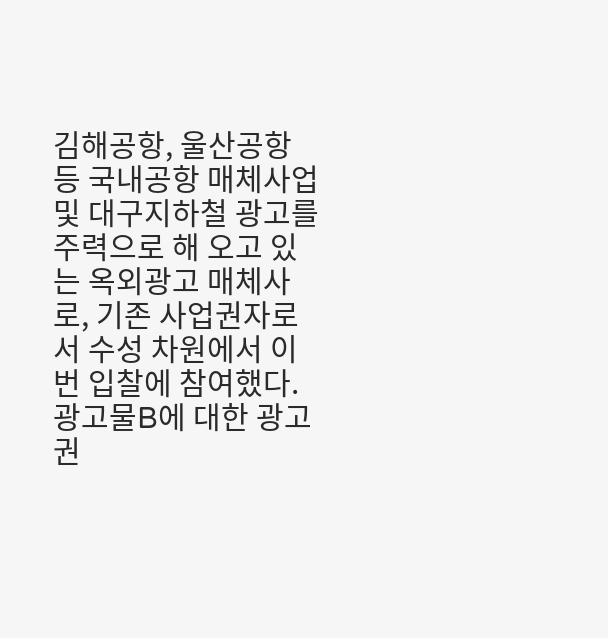김해공항, 울산공항 등 국내공항 매체사업 및 대구지하철 광고를 주력으로 해 오고 있는 옥외광고 매체사로, 기존 사업권자로서 수성 차원에서 이번 입찰에 참여했다. 광고물B에 대한 광고권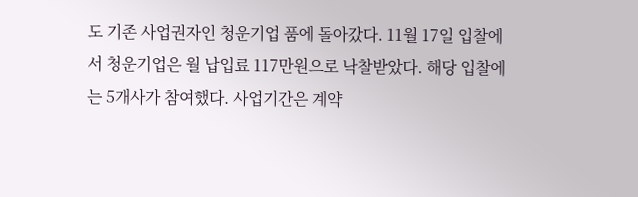도 기존 사업권자인 청운기업 품에 돌아갔다. 11월 17일 입찰에서 청운기업은 월 납입료 117만원으로 낙찰받았다. 해당 입찰에는 5개사가 참여했다. 사업기간은 계약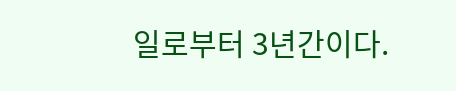일로부터 3년간이다.